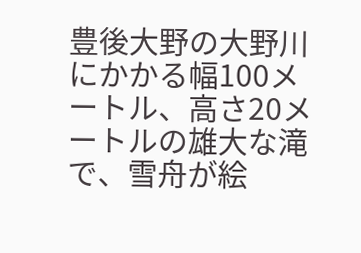豊後大野の大野川にかかる幅100メートル、高さ20メートルの雄大な滝で、雪舟が絵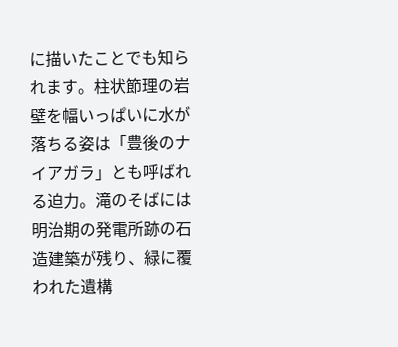に描いたことでも知られます。柱状節理の岩壁を幅いっぱいに水が落ちる姿は「豊後のナイアガラ」とも呼ばれる迫力。滝のそばには明治期の発電所跡の石造建築が残り、緑に覆われた遺構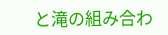と滝の組み合わ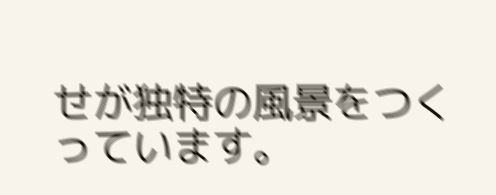せが独特の風景をつくっています。